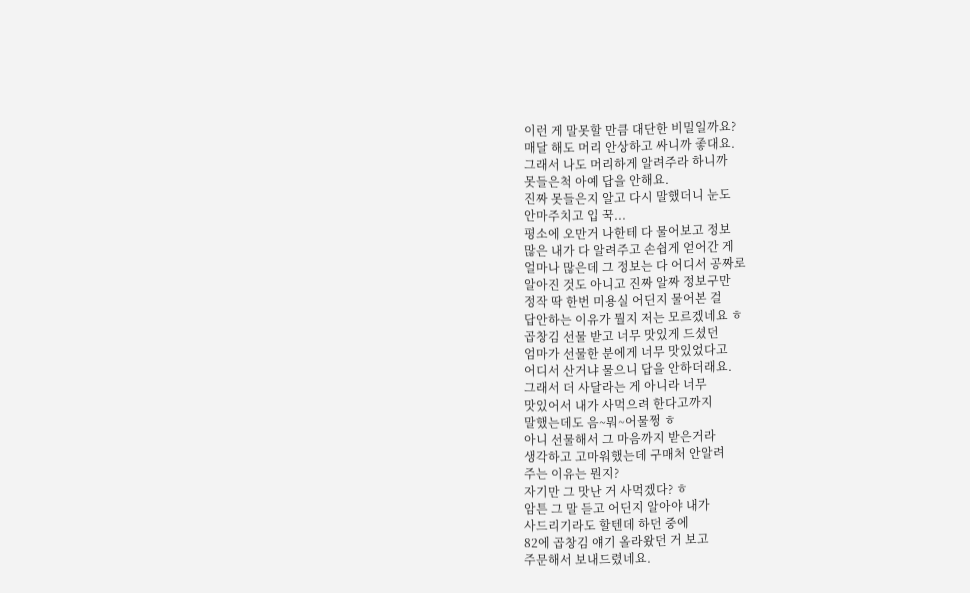이런 게 말못할 만큼 대단한 비밀일까요?
매달 해도 머리 안상하고 싸니까 좋대요.
그래서 나도 머리하게 알려주라 하니까
못들은척 아예 답을 안해요.
진짜 못들은지 알고 다시 말했더니 눈도
안마주치고 입 꾹...
평소에 오만거 나한테 다 물어보고 정보
많은 내가 다 알려주고 손쉽게 얻어간 게
얼마나 많은데 그 정보는 다 어디서 공짜로
알아진 것도 아니고 진짜 알짜 정보구만
정작 딱 한번 미용실 어딘지 물어본 걸
답안하는 이유가 뭘지 저는 모르겠네요 ㅎ
곱창김 선물 받고 너무 맛있게 드셨던
엄마가 선물한 분에게 너무 맛있었다고
어디서 산거냐 물으니 답을 안하더래요.
그래서 더 사달라는 게 아니라 너무
맛있어서 내가 사먹으려 한다고까지
말했는데도 음~뭐~어물쩡 ㅎ
아니 선물해서 그 마음까지 받은거라
생각하고 고마워했는데 구매처 안알려
주는 이유는 뭔지?
자기만 그 맛난 거 사먹겠다? ㅎ
암튼 그 말 듣고 어딘지 알아야 내가
사드리기라도 할텐데 하던 중에
82에 곱창김 얘기 올라왔던 거 보고
주문해서 보내드렸네요.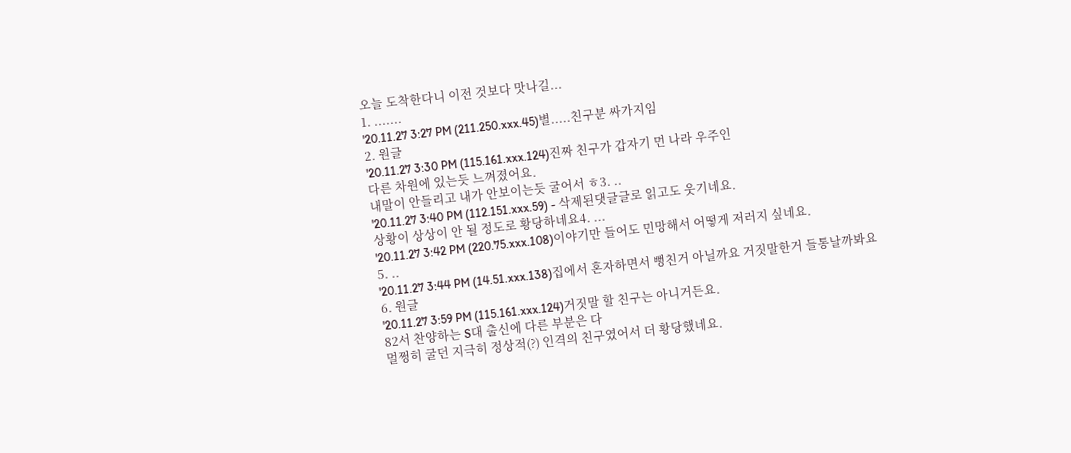오늘 도착한다니 이전 것보다 맛나길...
1. .......
'20.11.27 3:27 PM (211.250.xxx.45)별.....친구분 싸가지임
2. 원글
'20.11.27 3:30 PM (115.161.xxx.124)진짜 친구가 갑자기 먼 나라 우주인
다른 차원에 있는듯 느껴졌어요.
내말이 안들리고 내가 안보이는듯 굴어서 ㅎ3. ..
'20.11.27 3:40 PM (112.151.xxx.59) - 삭제된댓글글로 읽고도 웃기네요.
상황이 상상이 안 될 정도로 황당하네요4. ...
'20.11.27 3:42 PM (220.75.xxx.108)이야기만 들어도 민망해서 어떻게 저러지 싶네요.
5. ..
'20.11.27 3:44 PM (14.51.xxx.138)집에서 혼자하면서 뻥친거 아닐까요 거짓말한거 들통날까봐요
6. 원글
'20.11.27 3:59 PM (115.161.xxx.124)거짓말 할 친구는 아니거든요.
82서 찬양하는 S대 출신에 다른 부분은 다
멀쩡히 굴던 지극히 정상적(?) 인격의 친구였어서 더 황당했네요.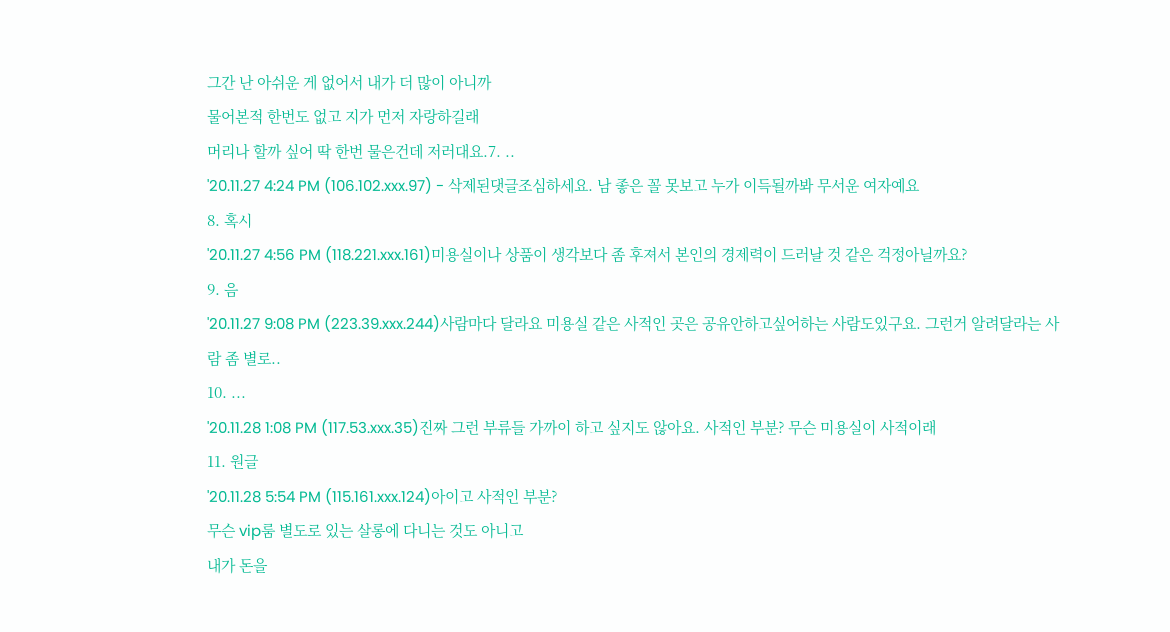그간 난 아쉬운 게 없어서 내가 더 많이 아니까
물어본적 한번도 없고 지가 먼저 자랑하길래
머리나 할까 싶어 딱 한번 물은건데 저러대요.7. ..
'20.11.27 4:24 PM (106.102.xxx.97) - 삭제된댓글조심하세요. 남 좋은 꼴 못보고 누가 이득될까봐 무서운 여자예요
8. 혹시
'20.11.27 4:56 PM (118.221.xxx.161)미용실이나 상품이 생각보다 좀 후져서 본인의 경제력이 드러날 것 같은 걱정아닐까요?
9. 음
'20.11.27 9:08 PM (223.39.xxx.244)사람마다 달라요 미용실 같은 사적인 곳은 공유안하고싶어하는 사람도있구요. 그런거 알려달라는 사람 좀 별로..
10. ...
'20.11.28 1:08 PM (117.53.xxx.35)진짜 그런 부류들 가까이 하고 싶지도 않아요. 사적인 부분? 무슨 미용실이 사적이래
11. 원글
'20.11.28 5:54 PM (115.161.xxx.124)아이고 사적인 부분?
무슨 vip룸 별도로 있는 살롱에 다니는 것도 아니고
내가 돈을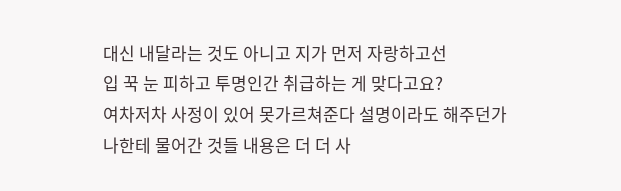대신 내달라는 것도 아니고 지가 먼저 자랑하고선
입 꾹 눈 피하고 투명인간 취급하는 게 맞다고요?
여차저차 사정이 있어 못가르쳐준다 설명이라도 해주던가
나한테 물어간 것들 내용은 더 더 사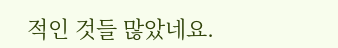적인 것들 많았네요.